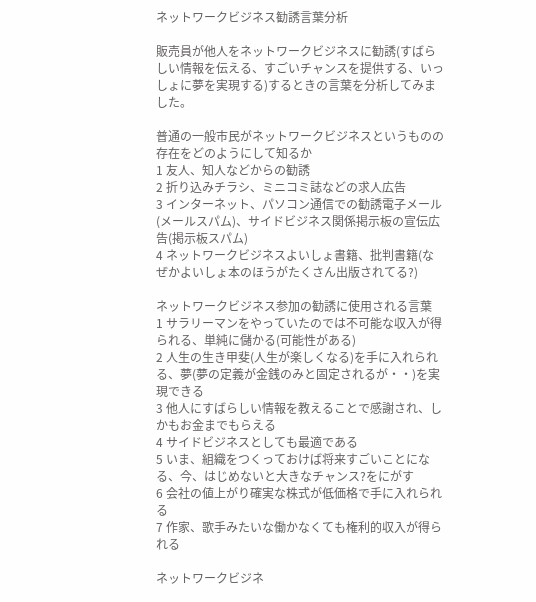ネットワークビジネス勧誘言葉分析

販売員が他人をネットワークビジネスに勧誘(すばらしい情報を伝える、すごいチャンスを提供する、いっしょに夢を実現する)するときの言葉を分析してみました。

普通の一般市民がネットワークビジネスというものの存在をどのようにして知るか
1 友人、知人などからの勧誘
2 折り込みチラシ、ミニコミ誌などの求人広告
3 インターネット、パソコン通信での勧誘電子メール(メールスパム)、サイドビジネス関係掲示板の宣伝広告(掲示板スパム)
4 ネットワークビジネスよいしょ書籍、批判書籍(なぜかよいしょ本のほうがたくさん出版されてる?)

ネットワークビジネス参加の勧誘に使用される言葉
1 サラリーマンをやっていたのでは不可能な収入が得られる、単純に儲かる(可能性がある)
2 人生の生き甲斐(人生が楽しくなる)を手に入れられる、夢(夢の定義が金銭のみと固定されるが・・)を実現できる
3 他人にすばらしい情報を教えることで感謝され、しかもお金までもらえる
4 サイドビジネスとしても最適である
5 いま、組織をつくっておけば将来すごいことになる、今、はじめないと大きなチャンス?をにがす
6 会社の値上がり確実な株式が低価格で手に入れられる
7 作家、歌手みたいな働かなくても権利的収入が得られる

ネットワークビジネ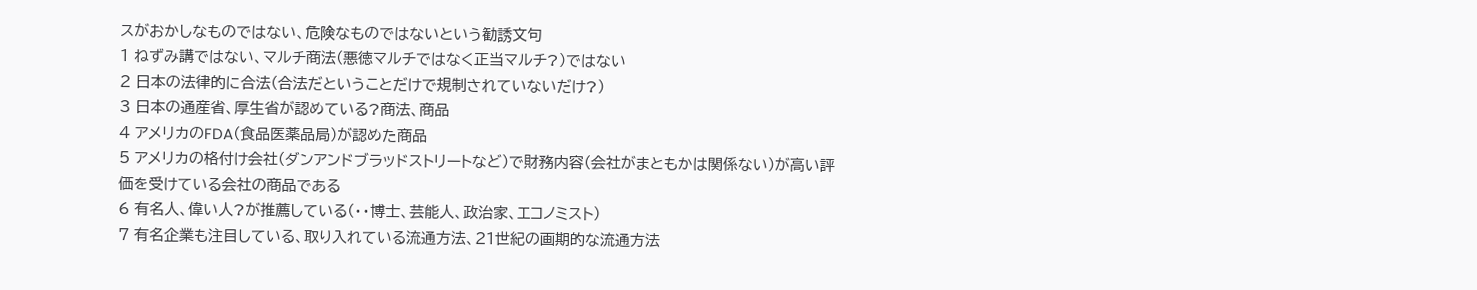スがおかしなものではない、危険なものではないという勧誘文句
1 ねずみ講ではない、マルチ商法(悪徳マルチではなく正当マルチ?)ではない
2 日本の法律的に合法(合法だということだけで規制されていないだけ?)
3 日本の通産省、厚生省が認めている?商法、商品
4 アメリカのFDA(食品医薬品局)が認めた商品
5 アメリカの格付け会社(ダンアンドブラッドストリートなど)で財務内容(会社がまともかは関係ない)が高い評価を受けている会社の商品である
6 有名人、偉い人?が推薦している(・・博士、芸能人、政治家、エコノミスト)
7 有名企業も注目している、取り入れている流通方法、21世紀の画期的な流通方法